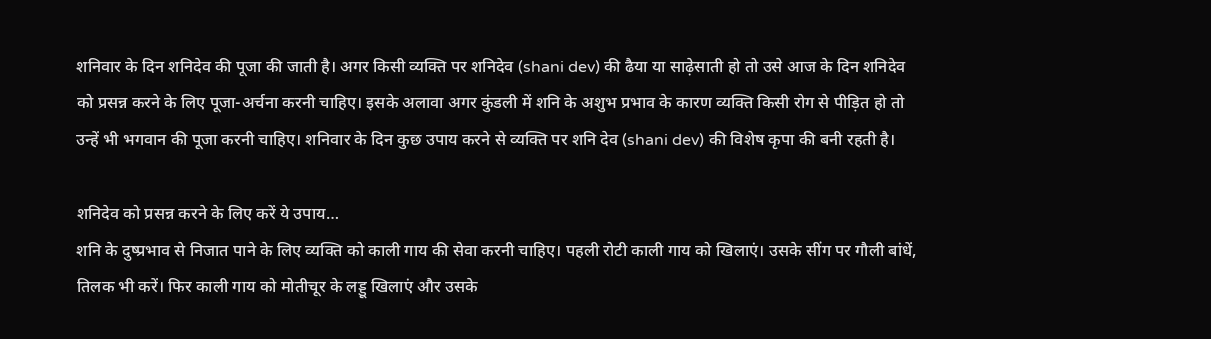शनिवार के दिन शनिदेव की पूजा की जाती है। अगर किसी व्यक्ति पर शनिदेव (shani dev) की ढैया या साढ़ेसाती हो तो उसे आज के दिन शनिदेव को प्रसन्न करने के लिए पूजा-अर्चना करनी चाहिए। इसके अलावा अगर कुंडली में शनि के अशुभ प्रभाव के कारण व्यक्ति किसी रोग से पीड़ित हो तो उन्हें भी भगवान की पूजा करनी चाहिए। शनिवार के दिन कुछ उपाय करने से व्यक्ति पर शनि देव (shani dev) की विशेष कृपा की बनी रहती है।

शनिदेव को प्रसन्न करने के लिए करें ये उपाय…
शनि के दुष्प्रभाव से निजात पाने के लिए व्यक्ति को काली गाय की सेवा करनी चाहिए। पहली रोटी काली गाय को खिलाएं। उसके सींग पर गौली बांधें, तिलक भी करें। फिर काली गाय को मोतीचूर के लड्डू खिलाएं और उसके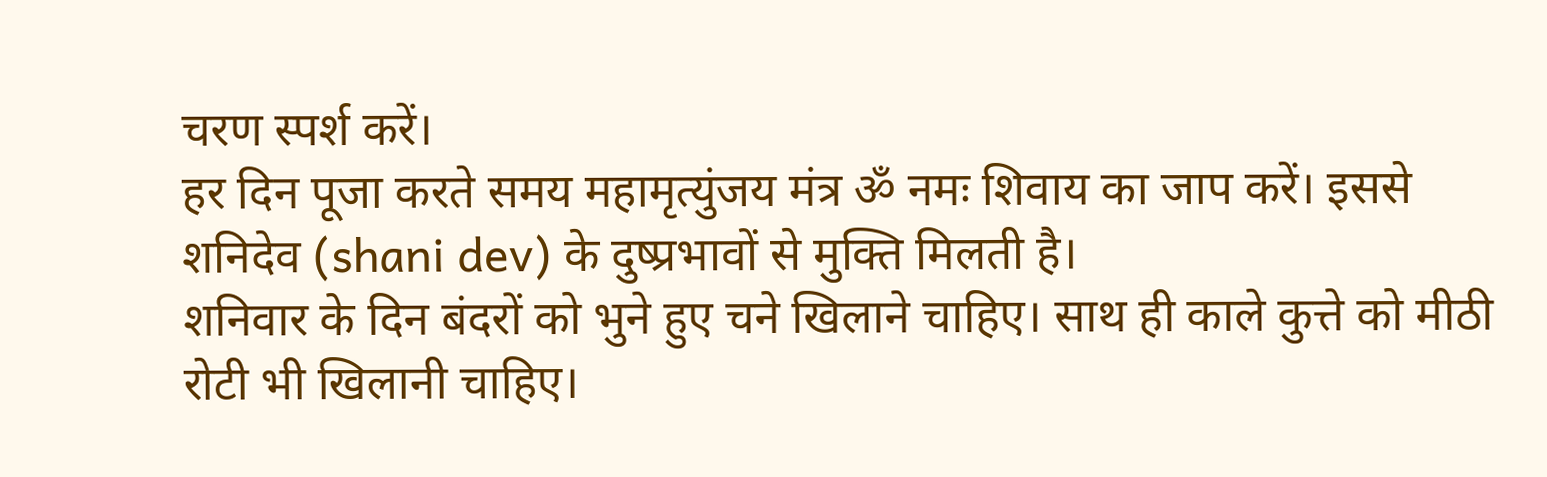चरण स्पर्श करें।
हर दिन पूजा करते समय महामृत्युंजय मंत्र ॐ नमः शिवाय का जाप करें। इससे शनिदेव (shani dev) के दुष्प्रभावों से मुक्ति मिलती है।
शनिवार के दिन बंदरों को भुने हुए चने खिलाने चाहिए। साथ ही काले कुत्ते को मीठी रोटी भी खिलानी चाहिए।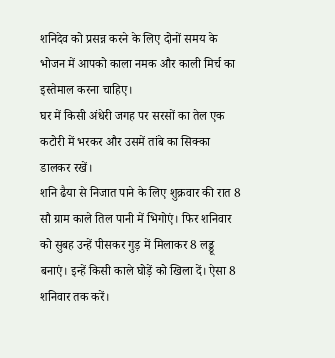शनिदेव को प्रसन्न करने के लिए दोनों समय के भोजन में आपको काला नमक और काली मिर्च का इस्तेमाल करना चाहिए।
घर में किसी अंधेरी जगह पर सरसों का तेल एक कटोरी में भरकर और उसमें तांबे का सिक्का डालकर रखें।
शनि ढैया से निजात पाने के लिए शुक्रवार की रात 8 सौ ग्राम काले तिल पानी में भिगोएं। फिर शनिवार को सुबह उन्हें पीसकर गुड़ में मिलाकर 8 लड्डू बनाएं। इन्हें किसी काले घोड़ें को खिला दें। ऐसा 8 शनिवार तक करें।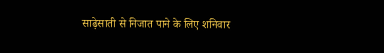साढ़ेसाती से निजात पाने के लिए शनिवार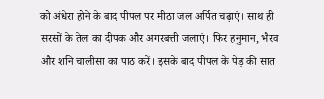को अंधेरा होने के बाद पीपल पर मीठा जल अर्पित चढ़ाएं। साथ ही सरसों के तेल का दीपक और अगरबत्ती जलाएं। फिर हनुमान, भैरव और शनि चालीसा का पाठ करें। इसके बाद पीपल के पेड़ की सात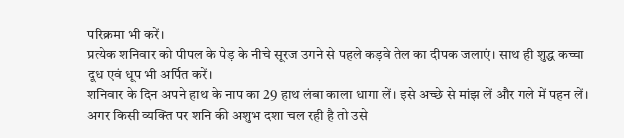परिक्रमा भी करें।
प्रत्येक शनिवार को पीपल के पेड़ के नीचे सूरज उगने से पहले कड़वे तेल का दीपक जलाएं। साथ ही शुद्ध कच्चा दूध एवं धूप भी अर्पित करें।
शनिवार के दिन अपने हाथ के नाप का 29 हाथ लंबा काला धागा लें। इसे अच्छे से मांझ लें और गले में पहन लें।
अगर किसी व्यक्ति पर शनि की अशुभ दशा चल रही है तो उसे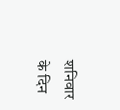शनिवार के दिन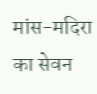मांस-मदिरा का सेवन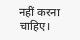नहीं करना चाहिए।